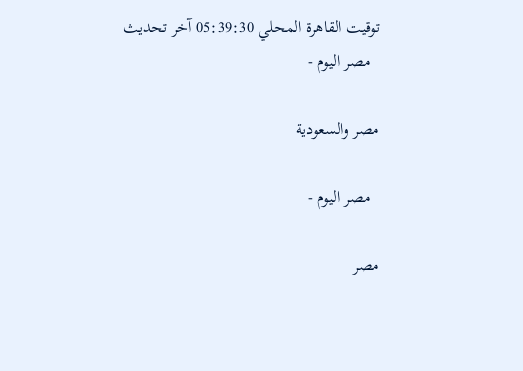توقيت القاهرة المحلي 05:39:30 آخر تحديث
  مصر اليوم -

مصر والسعودية

  مصر اليوم -

مصر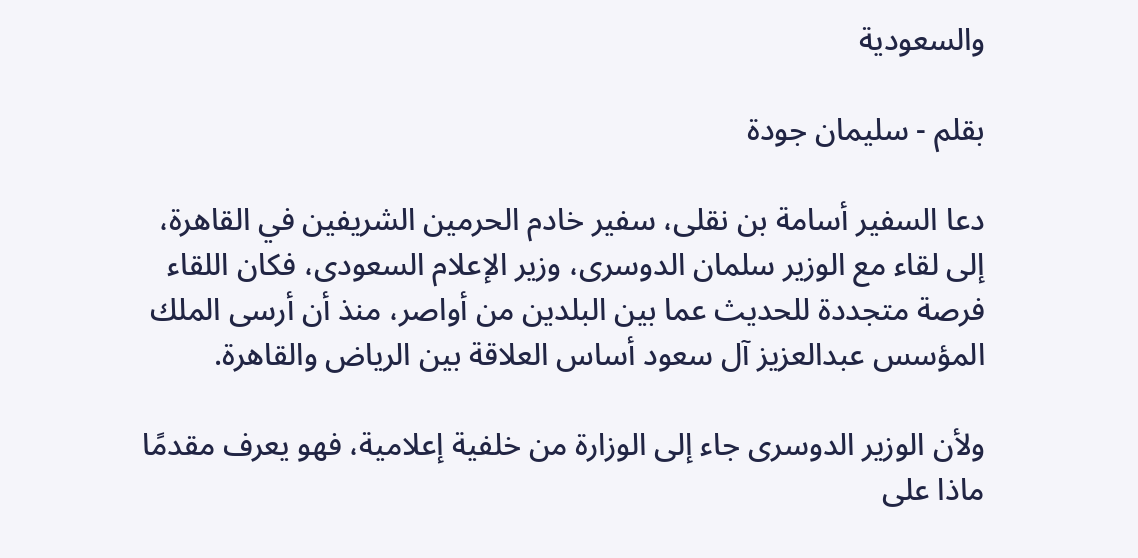والسعودية

بقلم - سليمان جودة

دعا السفير أسامة بن نقلى، سفير خادم الحرمين الشريفين في القاهرة، إلى لقاء مع الوزير سلمان الدوسرى، وزير الإعلام السعودى، فكان اللقاء فرصة متجددة للحديث عما بين البلدين من أواصر، منذ أن أرسى الملك المؤسس عبدالعزيز آل سعود أساس العلاقة بين الرياض والقاهرة.

ولأن الوزير الدوسرى جاء إلى الوزارة من خلفية إعلامية، فهو يعرف مقدمًا ماذا على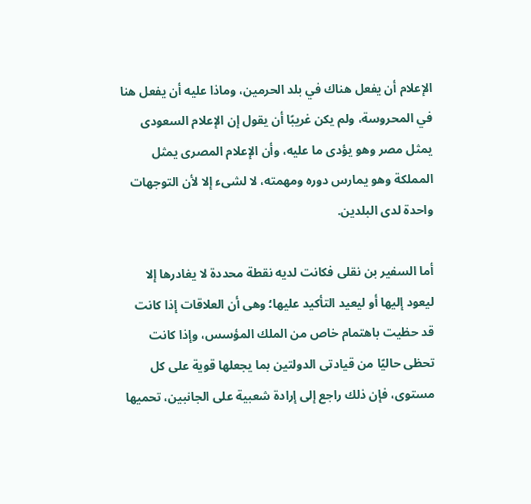الإعلام أن يفعل هناك في بلد الحرمين، وماذا عليه أن يفعل هنا في المحروسة، ولم يكن غريبًا أن يقول إن الإعلام السعودى يمثل مصر وهو يؤدى ما عليه، وأن الإعلام المصرى يمثل المملكة وهو يمارس دوره ومهمته، لا لشىء إلا لأن التوجهات واحدة لدى البلدين.

أما السفير بن نقلى فكانت لديه نقطة محددة لا يغادرها إلا ليعود إليها أو ليعيد التأكيد عليها؛ وهى أن العلاقات إذا كانت قد حظيت باهتمام خاص من الملك المؤسس، وإذا كانت تحظى حاليًا من قيادتى الدولتين بما يجعلها قوية على كل مستوى، فإن ذلك راجع إلى إرادة شعبية على الجانبين، تحميها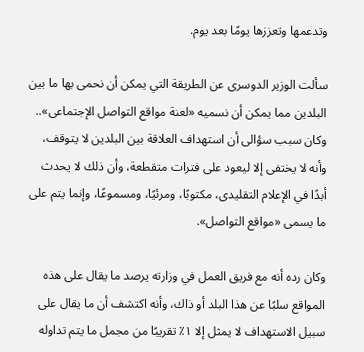وتدعمها وتعززها يومًا بعد يوم.

سألت الوزير الدوسرى عن الطريقة التي يمكن أن نحمى بها ما بين البلدين مما يمكن أن نسميه «لعنة مواقع التواصل الإجتماعى».. وكان سبب سؤالى أن استهداف العلاقة بين البلدين لا يتوقف، وأنه لا يختفى إلا ليعود على فترات متقطعة، وأن ذلك لا يحدث أبدًا في الإعلام التقليدى، مكتوبًا، ومرئيًا، ومسموعًا، وإنما يتم على ما يسمى «مواقع التواصل».

وكان رده أنه مع فريق العمل في وزارته يرصد ما يقال على هذه المواقع سلبًا عن هذا البلد أو ذاك، وأنه اكتشف أن ما يقال على سبيل الاستهداف لا يمثل إلا ١٪ تقريبًا من مجمل ما يتم تداوله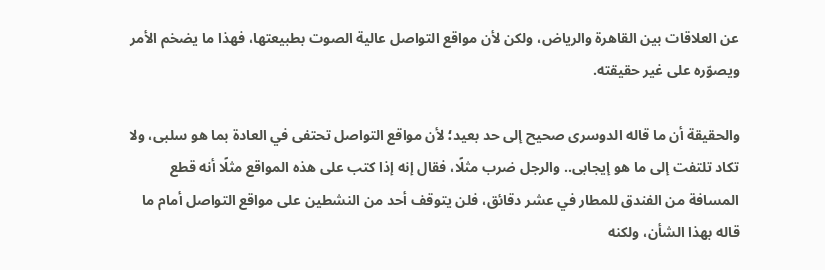عن العلاقات بين القاهرة والرياض، ولكن لأن مواقع التواصل عالية الصوت بطبيعتها، فهذا ما يضخم الأمر ويصوّره على غير حقيقته.

والحقيقة أن ما قاله الدوسرى صحيح إلى حد بعيد؛ لأن مواقع التواصل تحتفى في العادة بما هو سلبى، ولا تكاد تلتفت إلى ما هو إيجابى.. والرجل ضرب مثلًا، فقال إنه إذا كتب على هذه المواقع مثلًا أنه قطع المسافة من الفندق للمطار في عشر دقائق، فلن يتوقف أحد من النشطين على مواقع التواصل أمام ما قاله بهذا الشأن، ولكنه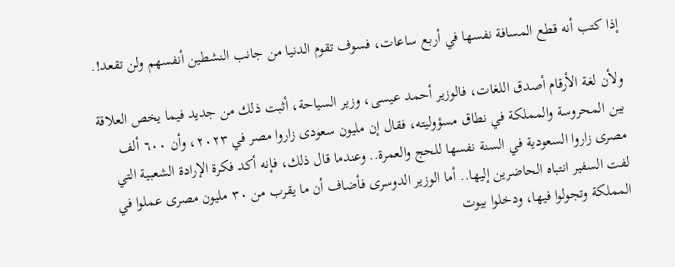إذا كتب أنه قطع المسافة نفسها في أربع ساعات، فسوف تقوم الدنيا من جانب النشطين أنفسهم ولن تقعد!.

ولأن لغة الأرقام أصدق اللغات، فالوزير أحمد عيسى، وزير السياحة، أثبت ذلك من جديد فيما يخص العلاقة بين المحروسة والمملكة في نطاق مسؤوليته، فقال إن مليون سعودى زاروا مصر في ٢٠٢٣، وأن ٦٠٠ ألف مصرى زاروا السعودية في السنة نفسها للحج والعمرة.. وعندما قال ذلك، فإنه أكد فكرة الإرادة الشعبية التي لفت السفير انتباه الحاضرين إليها.. أما الوزير الدوسرى فأضاف أن ما يقرب من ٣٠ مليون مصرى عملوا في المملكة وتجولوا فيها، ودخلوا بيوت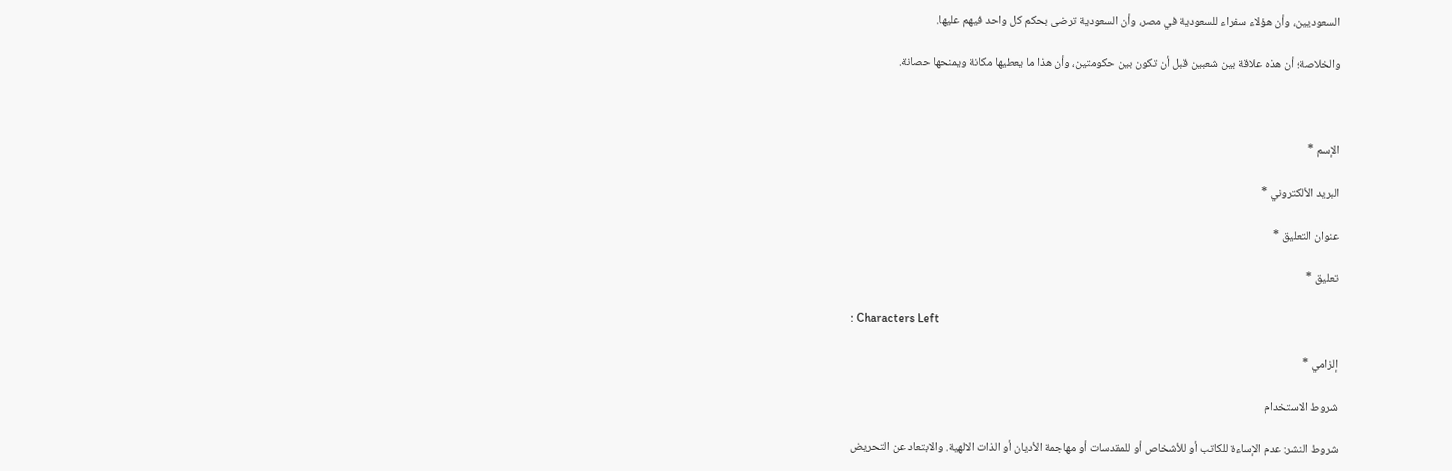السعوديين، وأن هؤلاء سفراء للسعودية في مصر، وأن السعودية ترضى بحكم كل واحد فيهم عليها.

والخلاصة؛ أن هذه علاقة بين شعبين قبل أن تكون بين حكومتين، وأن هذا ما يعطيها مكانة ويمنحها حصانة.



الإسم *

البريد الألكتروني *

عنوان التعليق *

تعليق *

: Characters Left

إلزامي *

شروط الاستخدام

شروط النشر: عدم الإساءة للكاتب أو للأشخاص أو للمقدسات أو مهاجمة الأديان أو الذات الالهية. والابتعاد عن التحريض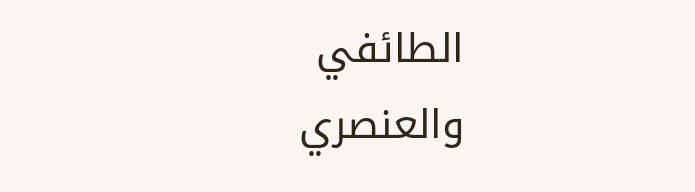الطائفي والعنصري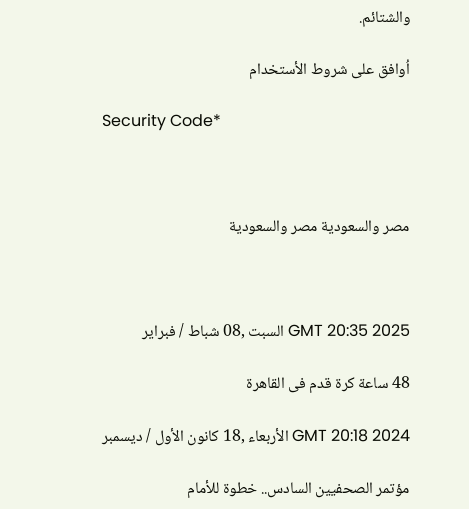والشتائم.

اُوافق على شروط الأستخدام

Security Code*



مصر والسعودية مصر والسعودية



GMT 20:35 2025 السبت ,08 شباط / فبراير

48 ساعة كرة قدم فى القاهرة

GMT 20:18 2024 الأربعاء ,18 كانون الأول / ديسمبر

مؤتمر الصحفيين السادس.. خطوة للأمام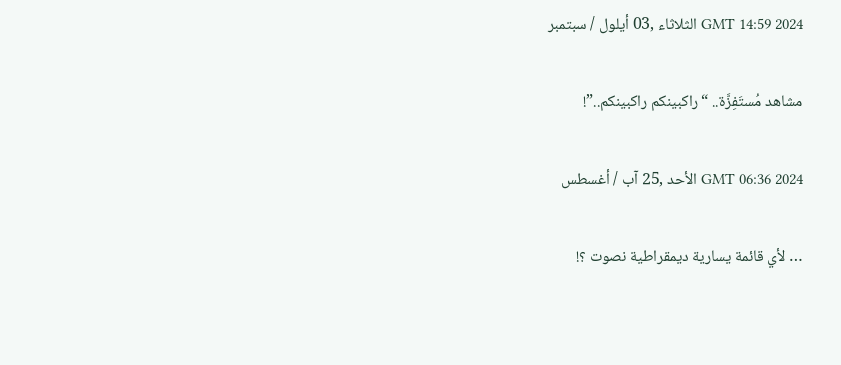GMT 14:59 2024 الثلاثاء ,03 أيلول / سبتمبر

مشاهد مُستَفِزَّة.. “راكبينكم راكبينكم..”!

GMT 06:36 2024 الأحد ,25 آب / أغسطس

… لأي قائمة يسارية ديمقراطية نصوت ؟!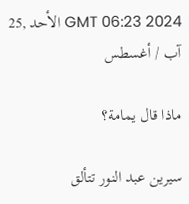GMT 06:23 2024 الأحد ,25 آب / أغسطس

ماذا قال يمامة؟

سيرين عبد النور تتألق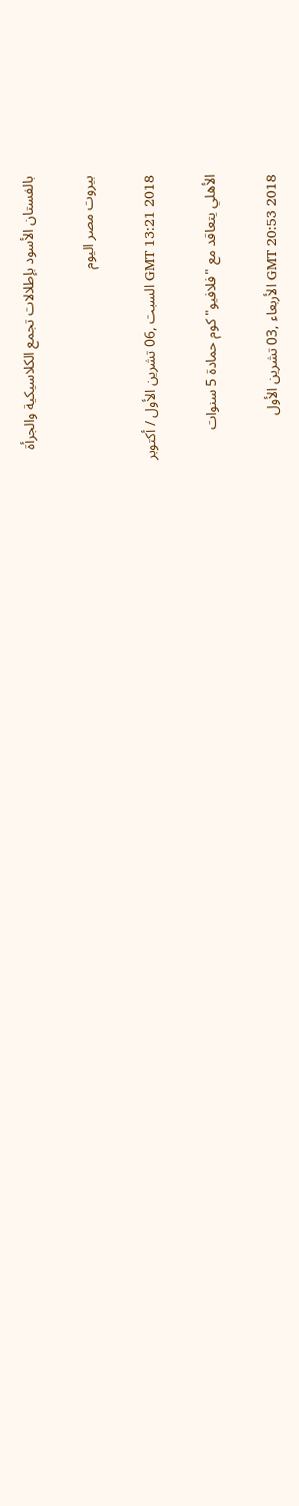بالفستان الأسود بإطلالات تجمع الكلاسيكية والجرأة

بيروت مصر اليوم

GMT 13:21 2018 السبت ,06 تشرين الأول / أكتوبر

الأهلي يتعاقد مع "فلافيو" كوم حمادة 5 سنوات

GMT 20:53 2018 الأربعاء ,03 تشرين الأول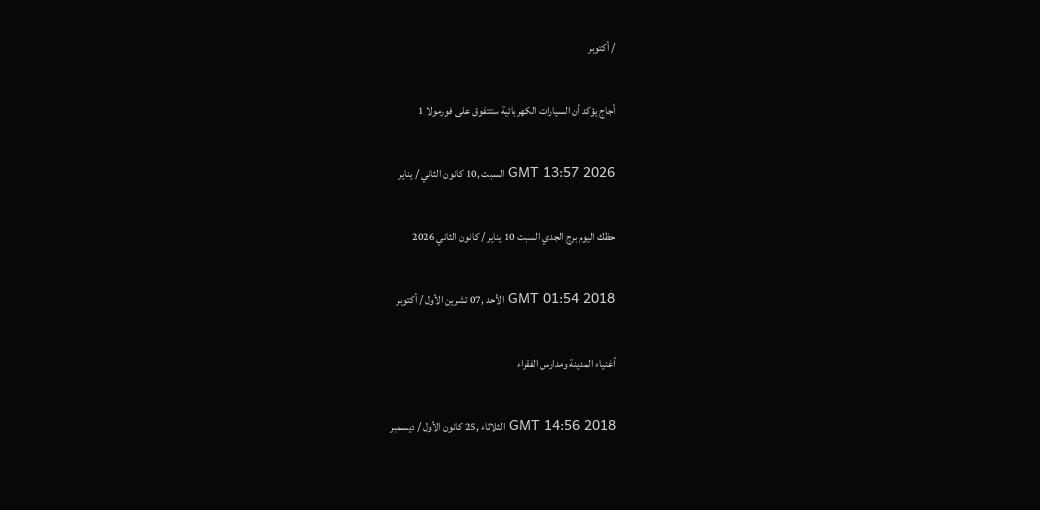/ أكتوبر

أجاج يؤكد أن السيارات الكهربائية ستتفوق على فورمولا 1

GMT 13:57 2026 السبت ,10 كانون الثاني / يناير

حظك اليوم برج الجدي السبت 10 يناير / كانون الثاني 2026

GMT 01:54 2018 الأحد ,07 تشرين الأول / أكتوبر

أغنياء المدينة ومدارس الفقراء

GMT 14:56 2018 الثلاثاء ,25 كانون الأول / ديسمبر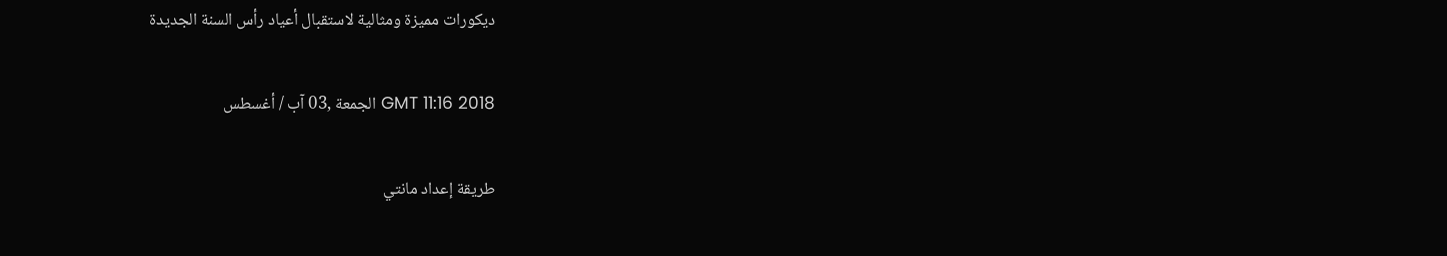ديكورات مميزة ومثالية لاستقبال أعياد رأس السنة الجديدة

GMT 11:16 2018 الجمعة ,03 آب / أغسطس

طريقة إعداد مانتي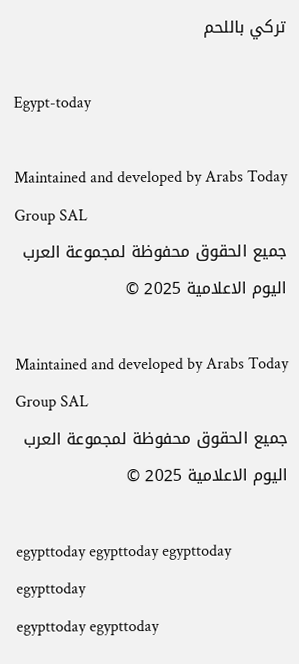تركي باللحم

Egypt-today

Maintained and developed by Arabs Today Group SAL
جميع الحقوق محفوظة لمجموعة العرب اليوم الاعلامية 2025 ©

Maintained and developed by Arabs Today Group SAL
جميع الحقوق محفوظة لمجموعة العرب اليوم الاعلامية 2025 ©

egypttoday egypttoday egypttoday egypttoday
egypttoday egypttoday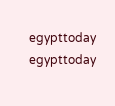egypttoday
egypttoday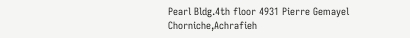Pearl Bldg.4th floor 4931 Pierre Gemayel Chorniche,Achrafieh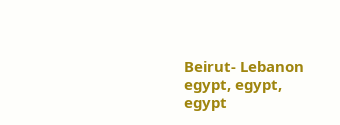Beirut- Lebanon
egypt, egypt, egypt